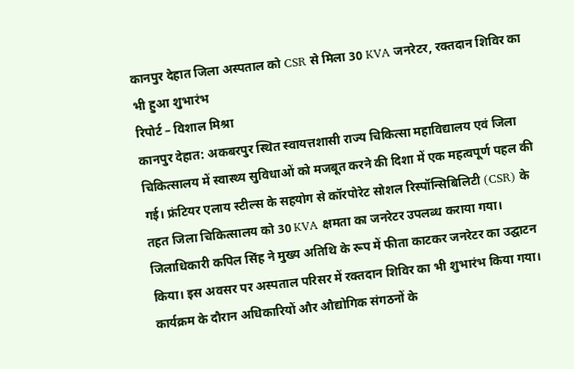कानपुर देहात जिला अस्पताल को CSR से मिला 30 KVA जनरेटर, रक्तदान शिविर का भी हुआ शुभारंभ
रिपोर्ट – विशाल मिश्रा
कानपुर देहात: अकबरपुर स्थित स्वायत्तशासी राज्य चिकित्सा महाविद्यालय एवं जिला चिकित्सालय में स्वास्थ्य सुविधाओं को मजबूत करने की दिशा में एक महत्वपूर्ण पहल की गई। फ्रंटियर एलाय स्टील्स के सहयोग से कॉरपोरेट सोशल रिस्पॉन्सिबिलिटी (CSR) के तहत जिला चिकित्सालय को 30 KVA क्षमता का जनरेटर उपलब्ध कराया गया। जिलाधिकारी कपिल सिंह ने मुख्य अतिथि के रूप में फीता काटकर जनरेटर का उद्घाटन किया। इस अवसर पर अस्पताल परिसर में रक्तदान शिविर का भी शुभारंभ किया गया।
कार्यक्रम के दौरान अधिकारियों और औद्योगिक संगठनों के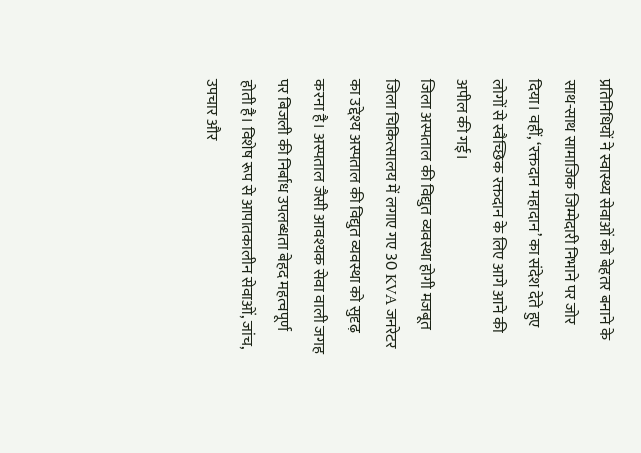प्रतिनिधियों ने स्वास्थ्य सेवाओं को बेहतर बनाने के साथ-साथ सामाजिक जिम्मेदारी निभाने पर जोर दिया। वहीं, ‘रक्तदान महादान’ का संदेश देते हुए लोगों से स्वैच्छिक रक्तदान के लिए आगे आने की अपील की गई।
जिला अस्पताल की विद्युत व्यवस्था होगी मजबूत
जिला चिकित्सालय में लगाए गए 30 KVA जनरेटर का उद्देश्य अस्पताल की विद्युत व्यवस्था को सुदृढ़ करना है। अस्पताल जैसी आवश्यक सेवा वाली जगह पर बिजली की निर्बाध उपलब्धता बेहद महत्वपूर्ण होती है। विशेष रूप से आपातकालीन सेवाओं, जांच, उपचार और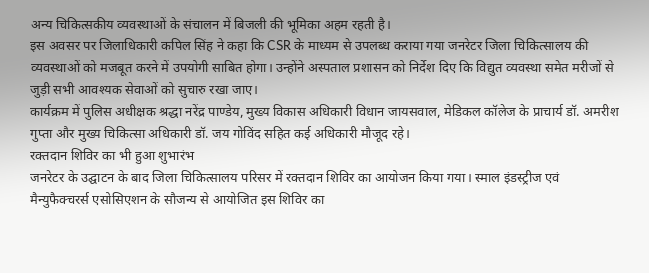अन्य चिकित्सकीय व्यवस्थाओं के संचालन में बिजली की भूमिका अहम रहती है।
इस अवसर पर जिलाधिकारी कपिल सिंह ने कहा कि CSR के माध्यम से उपलब्ध कराया गया जनरेटर जिला चिकित्सालय की व्यवस्थाओं को मजबूत करने में उपयोगी साबित होगा। उन्होंने अस्पताल प्रशासन को निर्देश दिए कि विद्युत व्यवस्था समेत मरीजों से जुड़ी सभी आवश्यक सेवाओं को सुचारु रखा जाए।
कार्यक्रम में पुलिस अधीक्षक श्रद्धा नरेंद्र पाण्डेय, मुख्य विकास अधिकारी विधान जायसवाल, मेडिकल कॉलेज के प्राचार्य डॉ. अमरीश गुप्ता और मुख्य चिकित्सा अधिकारी डॉ. जय गोविंद सहित कई अधिकारी मौजूद रहे।
रक्तदान शिविर का भी हुआ शुभारंभ
जनरेटर के उद्घाटन के बाद जिला चिकित्सालय परिसर में रक्तदान शिविर का आयोजन किया गया। स्माल इंडस्ट्रीज एवं मैन्युफैक्चरर्स एसोसिएशन के सौजन्य से आयोजित इस शिविर का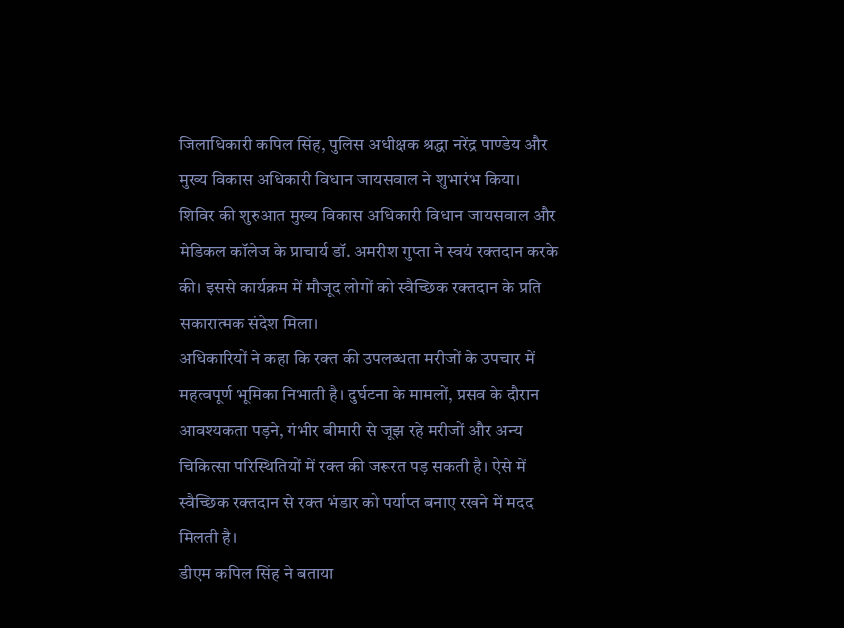जिलाधिकारी कपिल सिंह, पुलिस अधीक्षक श्रद्धा नरेंद्र पाण्डेय और मुख्य विकास अधिकारी विधान जायसवाल ने शुभारंभ किया।
शिविर की शुरुआत मुख्य विकास अधिकारी विधान जायसवाल और मेडिकल कॉलेज के प्राचार्य डॉ. अमरीश गुप्ता ने स्वयं रक्तदान करके की। इससे कार्यक्रम में मौजूद लोगों को स्वैच्छिक रक्तदान के प्रति सकारात्मक संदेश मिला।
अधिकारियों ने कहा कि रक्त की उपलब्धता मरीजों के उपचार में महत्वपूर्ण भूमिका निभाती है। दुर्घटना के मामलों, प्रसव के दौरान आवश्यकता पड़ने, गंभीर बीमारी से जूझ रहे मरीजों और अन्य चिकित्सा परिस्थितियों में रक्त की जरूरत पड़ सकती है। ऐसे में स्वैच्छिक रक्तदान से रक्त भंडार को पर्याप्त बनाए रखने में मदद मिलती है।
डीएम कपिल सिंह ने बताया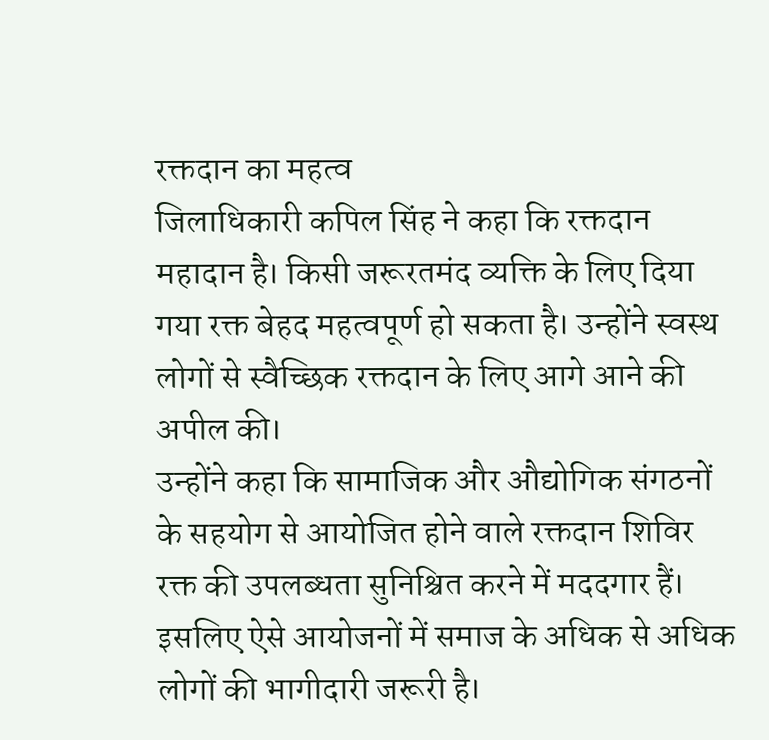रक्तदान का महत्व
जिलाधिकारी कपिल सिंह ने कहा कि रक्तदान महादान है। किसी जरूरतमंद व्यक्ति के लिए दिया गया रक्त बेहद महत्वपूर्ण हो सकता है। उन्होंने स्वस्थ लोगों से स्वैच्छिक रक्तदान के लिए आगे आने की अपील की।
उन्होंने कहा कि सामाजिक और औद्योगिक संगठनों के सहयोग से आयोजित होने वाले रक्तदान शिविर रक्त की उपलब्धता सुनिश्चित करने में मददगार हैं। इसलिए ऐसे आयोजनों में समाज के अधिक से अधिक लोगों की भागीदारी जरूरी है।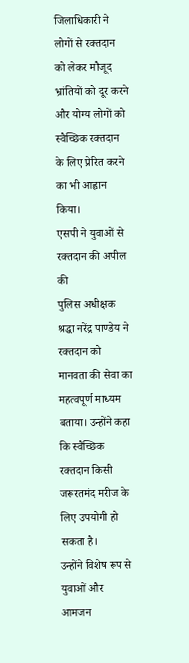जिलाधिकारी ने लोगों से रक्तदान को लेकर मौजूद भ्रांतियों को दूर करने और योग्य लोगों को स्वैच्छिक रक्तदान के लिए प्रेरित करने का भी आह्वान किया।
एसपी ने युवाओं से रक्तदान की अपील की
पुलिस अधीक्षक श्रद्धा नरेंद्र पाण्डेय ने रक्तदान को मानवता की सेवा का महत्वपूर्ण माध्यम बताया। उन्होंने कहा कि स्वैच्छिक रक्तदान किसी जरूरतमंद मरीज के लिए उपयोगी हो सकता है।
उन्होंने विशेष रूप से युवाओं और आमजन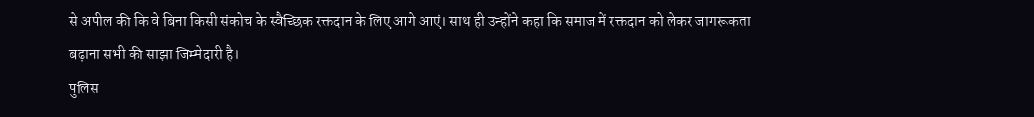से अपील की कि वे बिना किसी संकोच के स्वैच्छिक रक्तदान के लिए आगे आएं। साथ ही उन्होंने कहा कि समाज में रक्तदान को लेकर जागरूकता बढ़ाना सभी की साझा जिम्मेदारी है।
पुलिस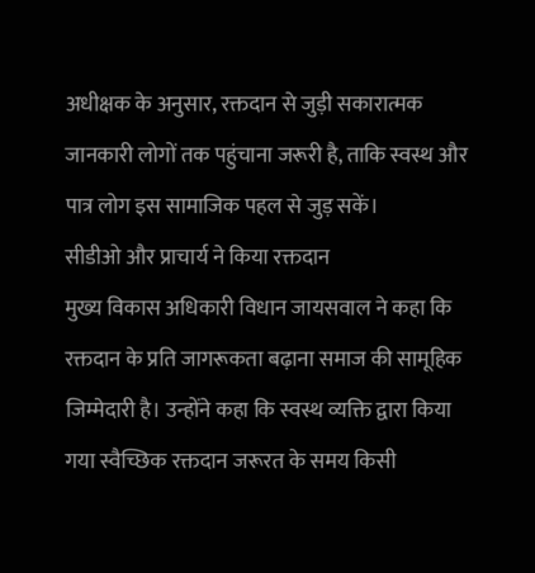अधीक्षक के अनुसार, रक्तदान से जुड़ी सकारात्मक जानकारी लोगों तक पहुंचाना जरूरी है, ताकि स्वस्थ और पात्र लोग इस सामाजिक पहल से जुड़ सकें।
सीडीओ और प्राचार्य ने किया रक्तदान
मुख्य विकास अधिकारी विधान जायसवाल ने कहा कि रक्तदान के प्रति जागरूकता बढ़ाना समाज की सामूहिक जिम्मेदारी है। उन्होंने कहा कि स्वस्थ व्यक्ति द्वारा किया गया स्वैच्छिक रक्तदान जरूरत के समय किसी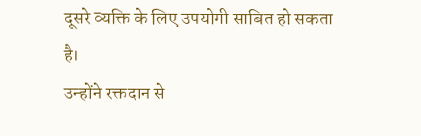दूसरे व्यक्ति के लिए उपयोगी साबित हो सकता है।
उन्होंने रक्तदान से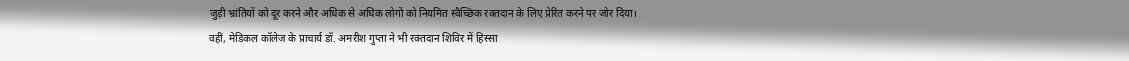जुड़ी भ्रांतियों को दूर करने और अधिक से अधिक लोगों को नियमित स्वैच्छिक रक्तदान के लिए प्रेरित करने पर जोर दिया।
वहीं, मेडिकल कॉलेज के प्राचार्य डॉ. अमरीश गुप्ता ने भी रक्तदान शिविर में हिस्सा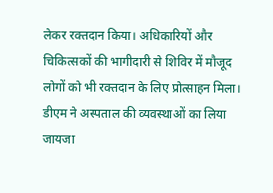लेकर रक्तदान किया। अधिकारियों और चिकित्सकों की भागीदारी से शिविर में मौजूद लोगों को भी रक्तदान के लिए प्रोत्साहन मिला।
डीएम ने अस्पताल की व्यवस्थाओं का लिया जायजा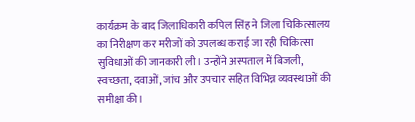कार्यक्रम के बाद जिलाधिकारी कपिल सिंह ने जिला चिकित्सालय का निरीक्षण कर मरीजों को उपलब्ध कराई जा रही चिकित्सा सुविधाओं की जानकारी ली। उन्होंने अस्पताल में बिजली, स्वच्छता, दवाओं, जांच और उपचार सहित विभिन्न व्यवस्थाओं की समीक्षा की।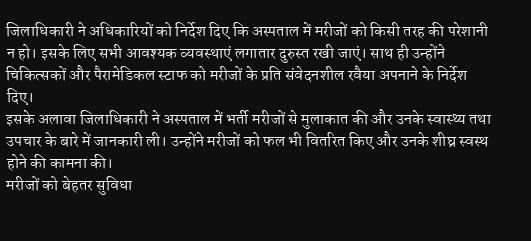जिलाधिकारी ने अधिकारियों को निर्देश दिए कि अस्पताल में मरीजों को किसी तरह की परेशानी न हो। इसके लिए सभी आवश्यक व्यवस्थाएं लगातार दुरुस्त रखी जाएं। साथ ही उन्होंने चिकित्सकों और पैरामेडिकल स्टाफ को मरीजों के प्रति संवेदनशील रवैया अपनाने के निर्देश दिए।
इसके अलावा जिलाधिकारी ने अस्पताल में भर्ती मरीजों से मुलाकात की और उनके स्वास्थ्य तथा उपचार के बारे में जानकारी ली। उन्होंने मरीजों को फल भी वितरित किए और उनके शीघ्र स्वस्थ होने की कामना की।
मरीजों को बेहतर सुविधा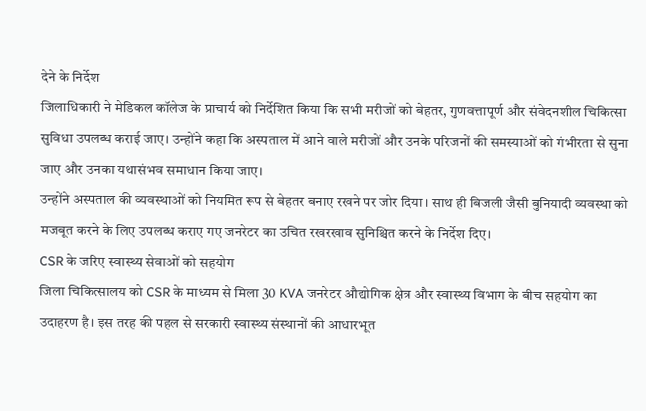देने के निर्देश
जिलाधिकारी ने मेडिकल कॉलेज के प्राचार्य को निर्देशित किया कि सभी मरीजों को बेहतर, गुणवत्तापूर्ण और संवेदनशील चिकित्सा सुविधा उपलब्ध कराई जाए। उन्होंने कहा कि अस्पताल में आने वाले मरीजों और उनके परिजनों की समस्याओं को गंभीरता से सुना जाए और उनका यथासंभव समाधान किया जाए।
उन्होंने अस्पताल की व्यवस्थाओं को नियमित रूप से बेहतर बनाए रखने पर जोर दिया। साथ ही बिजली जैसी बुनियादी व्यवस्था को मजबूत करने के लिए उपलब्ध कराए गए जनरेटर का उचित रखरखाव सुनिश्चित करने के निर्देश दिए।
CSR के जरिए स्वास्थ्य सेवाओं को सहयोग
जिला चिकित्सालय को CSR के माध्यम से मिला 30 KVA जनरेटर औद्योगिक क्षेत्र और स्वास्थ्य विभाग के बीच सहयोग का उदाहरण है। इस तरह की पहल से सरकारी स्वास्थ्य संस्थानों की आधारभूत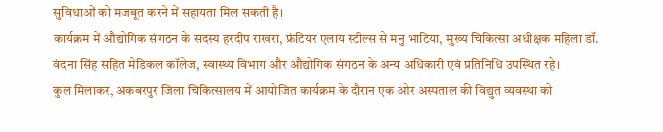सुविधाओं को मजबूत करने में सहायता मिल सकती है।
कार्यक्रम में औद्योगिक संगठन के सदस्य हरदीप राखरा, फ्रंटियर एलाय स्टील्स से मनु भाटिया, मुख्य चिकित्सा अधीक्षक महिला डॉ. वंदना सिंह सहित मेडिकल कॉलेज, स्वास्थ्य विभाग और औद्योगिक संगठन के अन्य अधिकारी एवं प्रतिनिधि उपस्थित रहे।
कुल मिलाकर, अकबरपुर जिला चिकित्सालय में आयोजित कार्यक्रम के दौरान एक ओर अस्पताल की विद्युत व्यवस्था को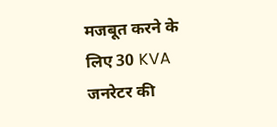मजबूत करने के लिए 30 KVA जनरेटर की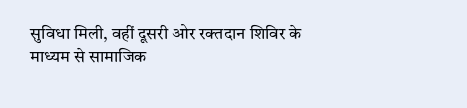सुविधा मिली, वहीं दूसरी ओर रक्तदान शिविर के माध्यम से सामाजिक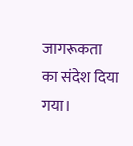जागरूकता का संदेश दिया गया।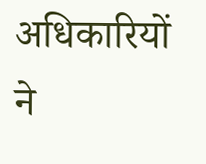अधिकारियों ने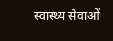स्वास्थ्य सेवाओं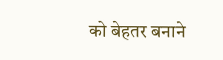को बेहतर बनाने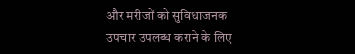और मरीजों को सुविधाजनक उपचार उपलब्ध कराने के लिए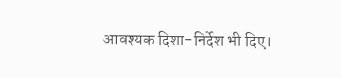आवश्यक दिशा-निर्देश भी दिए।